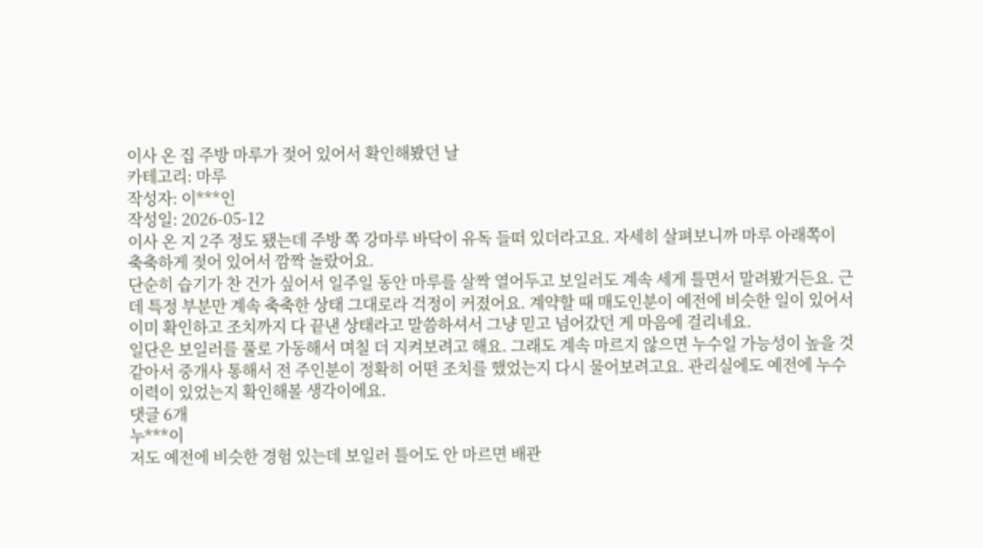이사 온 집 주방 마루가 젖어 있어서 확인해봤던 날
카테고리: 마루
작성자: 이***인
작성일: 2026-05-12
이사 온 지 2주 정도 됐는데 주방 쪽 강마루 바닥이 유독 들떠 있더라고요. 자세히 살펴보니까 마루 아래쪽이 축축하게 젖어 있어서 깜짝 놀랐어요.
단순히 습기가 찬 건가 싶어서 일주일 동안 마루를 살짝 열어두고 보일러도 계속 세게 틀면서 말려봤거든요. 근데 특정 부분만 계속 축축한 상태 그대로라 걱정이 커졌어요. 계약할 때 매도인분이 예전에 비슷한 일이 있어서 이미 확인하고 조치까지 다 끝낸 상태라고 말씀하셔서 그냥 믿고 넘어갔던 게 마음에 걸리네요.
일단은 보일러를 풀로 가동해서 며칠 더 지켜보려고 해요. 그래도 계속 마르지 않으면 누수일 가능성이 높을 것 같아서 중개사 통해서 전 주인분이 정확히 어떤 조치를 했었는지 다시 물어보려고요. 관리실에도 예전에 누수 이력이 있었는지 확인해볼 생각이에요.
댓글 6개
누***이
저도 예전에 비슷한 경험 있는데 보일러 틀어도 안 마르면 배관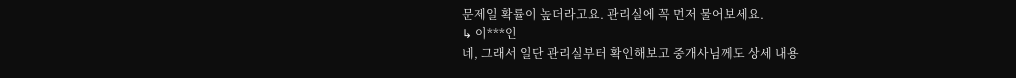문제일 확률이 높더라고요. 관리실에 꼭 먼저 물어보세요.
↳ 이***인
네, 그래서 일단 관리실부터 확인해보고 중개사님께도 상세 내용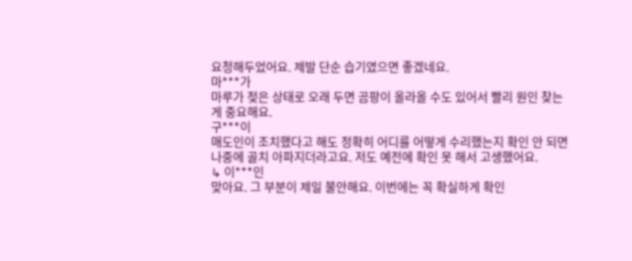요청해두었어요. 제발 단순 습기였으면 좋겠네요.
마***가
마루가 젖은 상태로 오래 두면 곰팡이 올라올 수도 있어서 빨리 원인 찾는 게 중요해요.
구***이
매도인이 조치했다고 해도 정확히 어디를 어떻게 수리했는지 확인 안 되면 나중에 골치 아파지더라고요. 저도 예전에 확인 못 해서 고생했어요.
↳ 이***인
맞아요. 그 부분이 제일 불안해요. 이번에는 꼭 확실하게 확인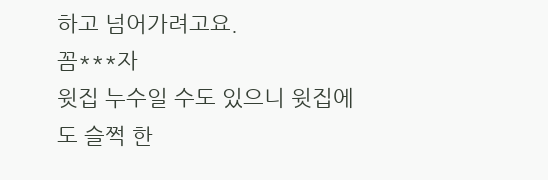하고 넘어가려고요.
꼼***자
윗집 누수일 수도 있으니 윗집에도 슬쩍 한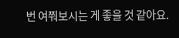번 여쭤보시는 게 좋을 것 같아요.